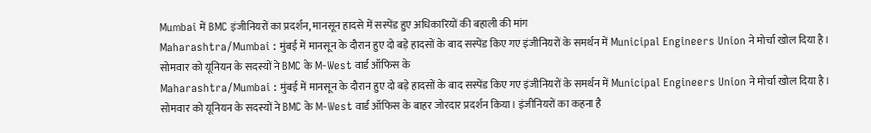Mumbai में BMC इंजीनियरों का प्रदर्शन, मानसून हादसे में सस्पेंड हुए अधिकारियों की बहाली की मांग
Maharashtra/Mumbai : मुंबई में मानसून के दौरान हुए दो बड़े हादसों के बाद सस्पेंड किए गए इंजीनियरों के समर्थन में Municipal Engineers Union ने मोर्चा खोल दिया है। सोमवार को यूनियन के सदस्यों ने BMC के M-West वार्ड ऑफिस के
Maharashtra/Mumbai : मुंबई में मानसून के दौरान हुए दो बड़े हादसों के बाद सस्पेंड किए गए इंजीनियरों के समर्थन में Municipal Engineers Union ने मोर्चा खोल दिया है। सोमवार को यूनियन के सदस्यों ने BMC के M-West वार्ड ऑफिस के बाहर जोरदार प्रदर्शन किया। इंजीनियरों का कहना है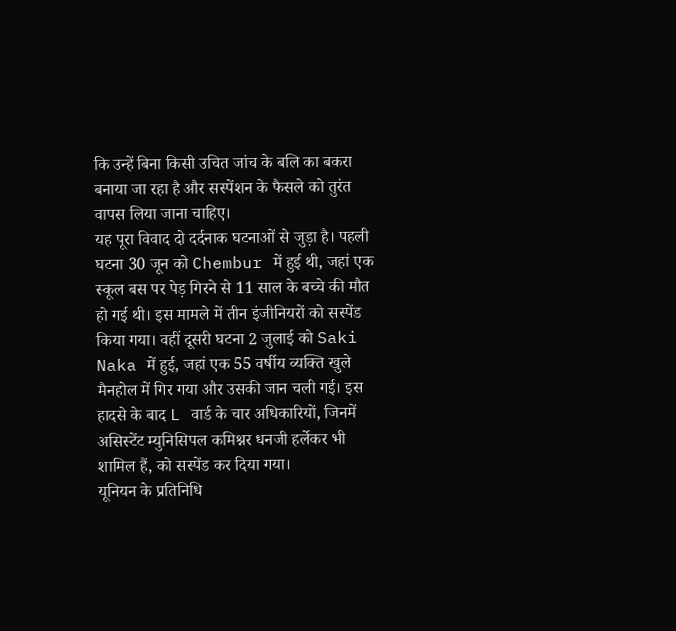कि उन्हें बिना किसी उचित जांच के बलि का बकरा बनाया जा रहा है और सस्पेंशन के फैसले को तुरंत वापस लिया जाना चाहिए।
यह पूरा विवाद दो दर्दनाक घटनाओं से जुड़ा है। पहली घटना 30 जून को Chembur में हुई थी, जहां एक स्कूल बस पर पेड़ गिरने से 11 साल के बच्चे की मौत हो गई थी। इस मामले में तीन इंजीनियरों को सस्पेंड किया गया। वहीं दूसरी घटना 2 जुलाई को Saki Naka में हुई, जहां एक 55 वर्षीय व्यक्ति खुले मैनहोल में गिर गया और उसकी जान चली गई। इस हादसे के बाद L वार्ड के चार अधिकारियों, जिनमें असिस्टेंट म्युनिसिपल कमिश्नर धनजी हर्लेकर भी शामिल हैं, को सस्पेंड कर दिया गया।
यूनियन के प्रतिनिधि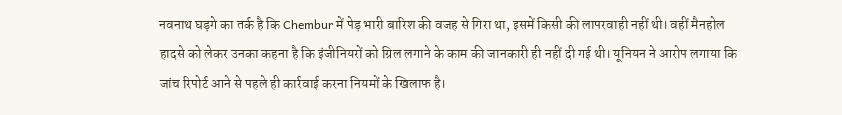नवनाथ घड़गे का तर्क है कि Chembur में पेड़ भारी बारिश की वजह से गिरा था, इसमें किसी की लापरवाही नहीं थी। वहीं मैनहोल हादसे को लेकर उनका कहना है कि इंजीनियरों को ग्रिल लगाने के काम की जानकारी ही नहीं दी गई थी। यूनियन ने आरोप लगाया कि जांच रिपोर्ट आने से पहले ही कार्रवाई करना नियमों के खिलाफ है।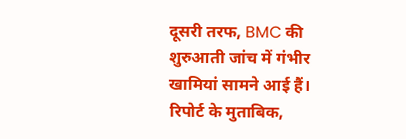दूसरी तरफ, BMC की शुरुआती जांच में गंभीर खामियां सामने आई हैं। रिपोर्ट के मुताबिक,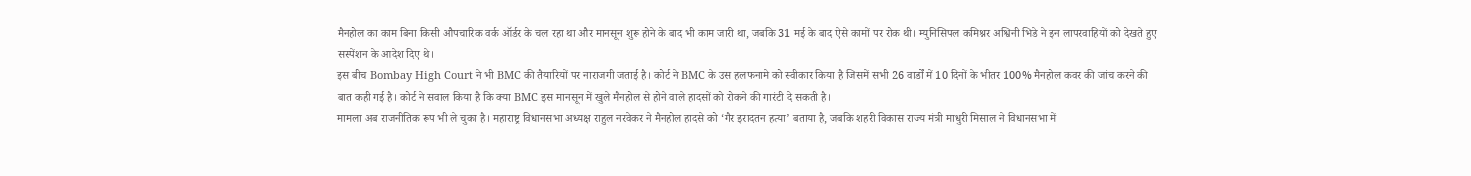मैनहोल का काम बिना किसी औपचारिक वर्क ऑर्डर के चल रहा था और मानसून शुरू होने के बाद भी काम जारी था, जबकि 31 मई के बाद ऐसे कामों पर रोक थी। म्युनिसिपल कमिश्नर अश्विनी भिडे ने इन लापरवाहियों को देखते हुए सस्पेंशन के आदेश दिए थे।
इस बीच Bombay High Court ने भी BMC की तैयारियों पर नाराजगी जताई है। कोर्ट ने BMC के उस हलफनामे को स्वीकार किया है जिसमें सभी 26 वार्डों में 10 दिनों के भीतर 100% मैनहोल कवर की जांच करने की बात कही गई है। कोर्ट ने सवाल किया है कि क्या BMC इस मानसून में खुले मैनहोल से होने वाले हादसों को रोकने की गारंटी दे सकती है।
मामला अब राजनीतिक रूप भी ले चुका है। महाराष्ट्र विधानसभा अध्यक्ष राहुल नरवेकर ने मैनहोल हादसे को ‘गैर इरादतन हत्या’ बताया है, जबकि शहरी विकास राज्य मंत्री माधुरी मिसाल ने विधानसभा में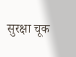सुरक्षा चूक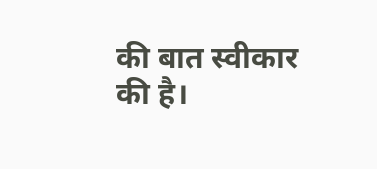की बात स्वीकार की है।